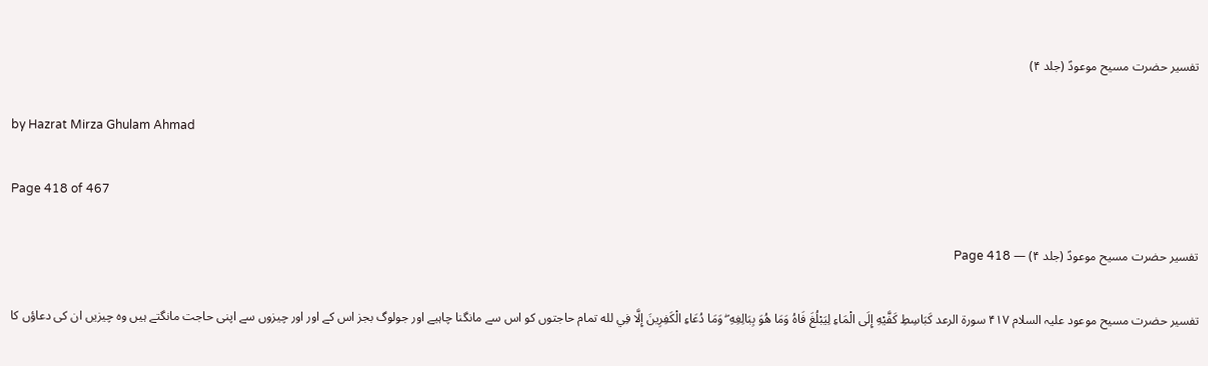تفسیر حضرت مسیح موعودؑ (جلد ۴)

by Hazrat Mirza Ghulam Ahmad

Page 418 of 467

تفسیر حضرت مسیح موعودؑ (جلد ۴) — Page 418

تفسیر حضرت مسیح موعود علیہ السلام ۴۱۷ سورة الرعد كَبَاسِطِ كَفَّيْهِ إِلَى الْمَاءِ لِيَبْلُغَ فَاهُ وَمَا هُوَ بِبَالِغِهِ ۖ وَمَا دُعَاءِ الْكَفِرِينَ إِلَّا فِي لله تمام حاجتوں کو اس سے مانگنا چاہیے اور جولوگ بجز اس کے اور اور چیزوں سے اپنی حاجت مانگتے ہیں وہ چیزیں ان کی دعاؤں کا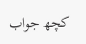کچھ جواب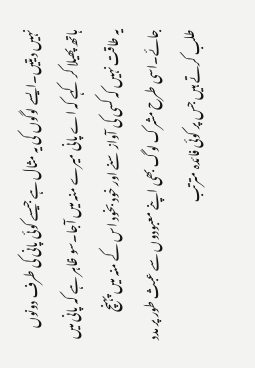نہیں دیتیں۔ایسے لوگوں کی یہ مثال ہے جیسے کوئی پانی کی طرف دونوں ہاتھ پھیلا کر کہے کہ اے پانی میرے منہ میں آجا۔سو ظاہر ہے کہ پانی میں یہ طاقت نہیں کہ کسی کی آواز سنے اور خود بخود اس کے منہ میں پہنچ جائے۔اسی طرح مشرک لوگ بھی اپنے معبودوں سے عبث طور پر مدد طلب کرتے ہیں جس پر کوئی فائدہ مترتب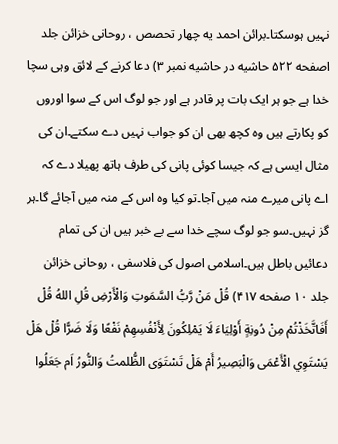نہیں ہوسکتا۔برائن احمد یه چهار تحصص ، روحانی خزائن جلد اصفحه ۵۲۲ حاشیه در حاشیه نمبر ۳) دعا کرنے کے لائق وہی سچا خدا ہے جو ہر ایک بات پر قادر ہے اور جو لوگ اس کے سوا اوروں کو پکارتے ہیں وہ کچھ بھی ان کو جواب نہیں دے سکتے۔ان کی مثال ایسی ہے کہ جیسا کوئی پانی کی طرف ہاتھ پھیلا دے کہ اے پانی میرے منہ میں آجا۔تو کیا وہ اس کے منہ میں آجائے گا۔ہر گز نہیں۔سو جو لوگ سچے خدا سے بے خبر ہیں ان کی تمام دعائیں باطل ہیں۔اسلامی اصول کی فلاسفی ، روحانی خزائن جلد ۱۰ صفحه ۴۱۷) قُلْ مَنْ رَّبُّ السَّمَوتِ وَالْأَرْضِ قُلِ اللهُ قُلْ أَفَاتَّخَذْتُمْ مِنْ دُونِةٍ أَوْلِيَاءَ لَا يَمْلِكُونَ لِأَنْفُسِهِمْ نَفْعًا وَلَا ضَرًّا قُلْ هَلْ يَسْتَوِي الْأَعْمَى وَالْبَصِيرُ أَمْ هَلْ تَسْتَوَى الظُّلمتُ وَالنُّورُ اَم جَعَلُوا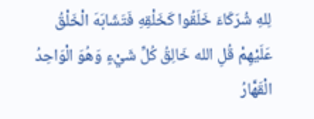لِلهِ شُرَكَاءَ خَلَقُوا كَخَلْقِهِ فَتَشَابَهَ الْخَلْقُ عَلَيْهِمْ قُلِ الله خَالِقُ كُلِّ شَيْءٍ وَهُوَ الْوَاحِدُ الْقَهَّارُ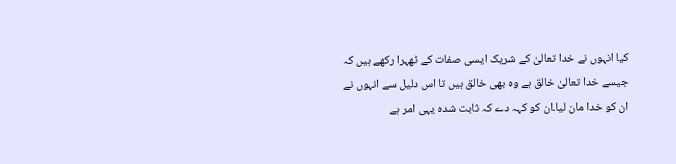کیا انہوں نے خدا تعالیٰ کے شریک ایسی صفات کے ٹھہرا رکھے ہیں کہ جیسے خدا تعالیٰ خالق ہے وہ بھی خالق ہیں تا اس دلیل سے انہوں نے ان کو خدا مان لیا۔ان کو کہہ دے کہ ثابت شدہ یہی امر ہے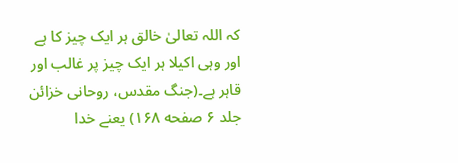کہ اللہ تعالیٰ خالق ہر ایک چیز کا ہے اور وہی اکیلا ہر ایک چیز پر غالب اور قاہر ہے۔(جنگ مقدس، روحانی خزائن جلد ۶ صفحه ۱۶۸) یعنے خدا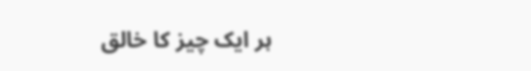ہر ایک چیز کا خالق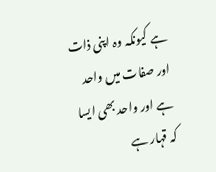ہے کیونکہ وہ اپنی ذات اور صفات میں واحد ہے اور واحد بھی ایسا کہ قہار ہے